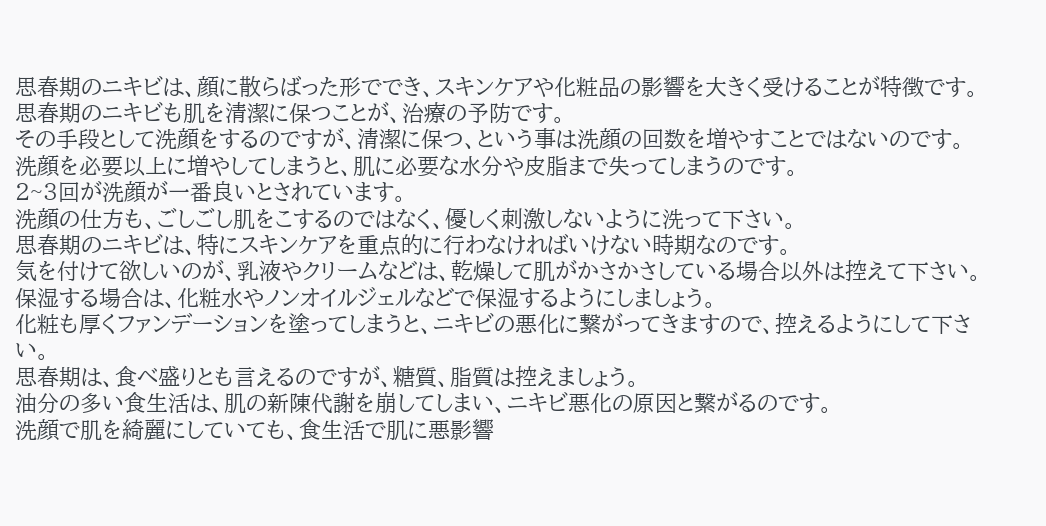思春期のニキビは、顔に散らばった形ででき、スキンケアや化粧品の影響を大きく受けることが特徴です。
思春期のニキビも肌を清潔に保つことが、治療の予防です。
その手段として洗顔をするのですが、清潔に保つ、という事は洗顔の回数を増やすことではないのです。
洗顔を必要以上に増やしてしまうと、肌に必要な水分や皮脂まで失ってしまうのです。
2~3回が洗顔が一番良いとされています。
洗顔の仕方も、ごしごし肌をこするのではなく、優しく刺激しないように洗って下さい。
思春期のニキビは、特にスキンケアを重点的に行わなければいけない時期なのです。
気を付けて欲しいのが、乳液やクリームなどは、乾燥して肌がかさかさしている場合以外は控えて下さい。
保湿する場合は、化粧水やノンオイルジェルなどで保湿するようにしましょう。
化粧も厚くファンデーションを塗ってしまうと、ニキビの悪化に繋がってきますので、控えるようにして下さい。
思春期は、食べ盛りとも言えるのですが、糖質、脂質は控えましょう。
油分の多い食生活は、肌の新陳代謝を崩してしまい、ニキビ悪化の原因と繋がるのです。
洗顔で肌を綺麗にしていても、食生活で肌に悪影響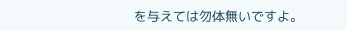を与えては勿体無いですよ。